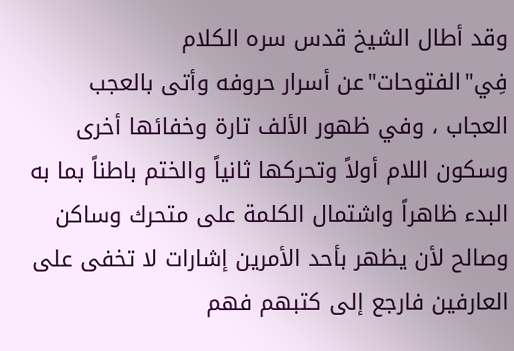وقد أطال الشيخ قدس سره الكلام فِي"الفتوحات"عن أسرار حروفه وأتى بالعجب العجاب ، وفي ظهور الألف تارة وخفائها أخرى وسكون اللام أولاً وتحركها ثانياً والختم باطناً بما به البدء ظاهراً واشتمال الكلمة على متحرك وساكن وصالح لأن يظهر بأحد الأمرين إشارات لا تخفى على العارفين فارجع إلى كتبهم فهم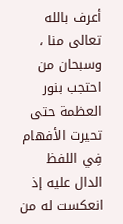أعرف بالله تعالى منا ، وسبحان من احتجب بنور العظمة حتى تحيرت الأفهام فِي اللفظ الدال عليه إذ انعكست له من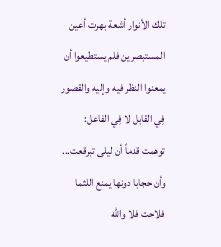تلك الأنوار أشعة بهرت أعين المستبصرين فلم يستطيعوا أن يمعنوا النظر فيه وإليه والقصور فِي القابل لا فِي الفاعل:
توهمت قدماً أن ليلى تبرقعت...
وأن حجابا دونها يمنع اللثما
فلاحت فلا والله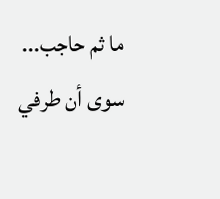ما ثم حاجب...
سوى أن طرفي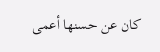كان عن حسنها أعمى